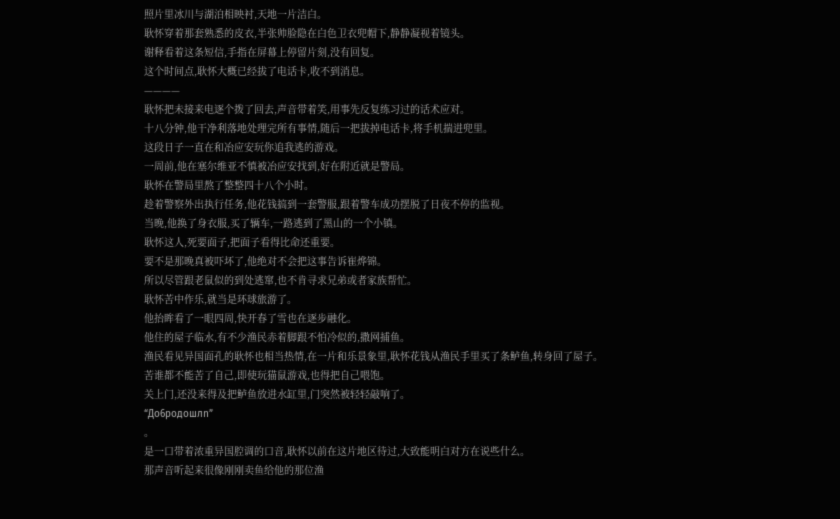照片里冰川与湖泊相映衬,天地一片洁白。
耿怀穿着那套熟悉的皮衣,半张帅脸隐在白色卫衣兜帽下,静静凝视着镜头。
谢释看着这条短信,手指在屏幕上停留片刻,没有回复。
这个时间点,耿怀大概已经拔了电话卡,收不到消息。
————
耿怀把未接来电逐个拨了回去,声音带着笑,用事先反复练习过的话术应对。
十八分钟,他干净利落地处理完所有事情,随后一把拔掉电话卡,将手机揣进兜里。
这段日子一直在和冶应安玩你追我逃的游戏。
一周前,他在塞尔维亚不慎被冶应安找到,好在附近就是警局。
耿怀在警局里熬了整整四十八个小时。
趁着警察外出执行任务,他花钱搞到一套警服,跟着警车成功摆脱了日夜不停的监视。
当晚,他换了身衣服,买了辆车,一路逃到了黑山的一个小镇。
耿怀这人,死要面子,把面子看得比命还重要。
要不是那晚真被吓坏了,他绝对不会把这事告诉崔烨锦。
所以尽管跟老鼠似的到处逃窜,也不肯寻求兄弟或者家族帮忙。
耿怀苦中作乐,就当是环球旅游了。
他抬眸看了一眼四周,快开春了雪也在逐步融化。
他住的屋子临水,有不少渔民赤着脚跟不怕冷似的,撒网捕鱼。
渔民看见异国面孔的耿怀也相当热情,在一片和乐景象里,耿怀花钱从渔民手里买了条鲈鱼,转身回了屋子。
苦谁都不能苦了自己,即使玩猫鼠游戏,也得把自己喂饱。
关上门,还没来得及把鲈鱼放进水缸里,门突然被轻轻敲响了。
“Дo6poдoшлn”
。
是一口带着浓重异国腔调的口音,耿怀以前在这片地区待过,大致能明白对方在说些什么。
那声音听起来很像刚刚卖鱼给他的那位渔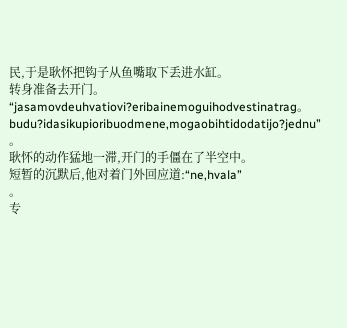民,于是耿怀把钩子从鱼嘴取下丢进水缸。
转身准备去开门。
“jasamovdeuhvatiovi?eribainemoguihodvestinatrag。budu?idasikupioribuodmene,mogaobihtidodatijo?jednu”
。
耿怀的动作猛地一滞,开门的手僵在了半空中。
短暂的沉默后,他对着门外回应道:“ne,hvala”
。
专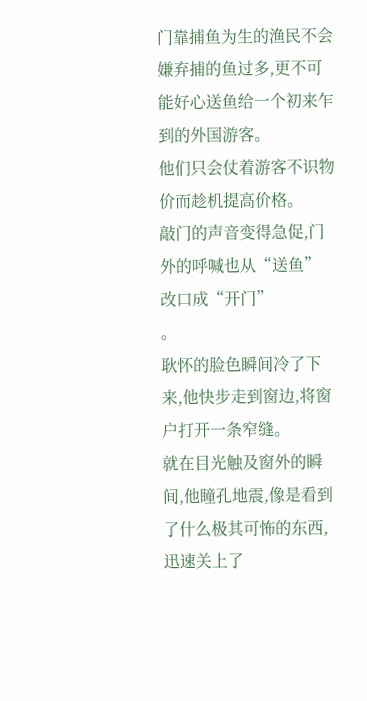门靠捕鱼为生的渔民不会嫌弃捕的鱼过多,更不可能好心送鱼给一个初来乍到的外国游客。
他们只会仗着游客不识物价而趁机提高价格。
敲门的声音变得急促,门外的呼喊也从“送鱼”
改口成“开门”
。
耿怀的脸色瞬间冷了下来,他快步走到窗边,将窗户打开一条窄缝。
就在目光触及窗外的瞬间,他瞳孔地震,像是看到了什么极其可怖的东西,迅速关上了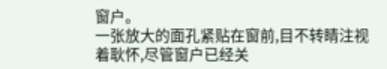窗户。
一张放大的面孔紧贴在窗前,目不转睛注视着耿怀,尽管窗户已经关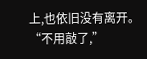上,也依旧没有离开。
“不用敲了,”